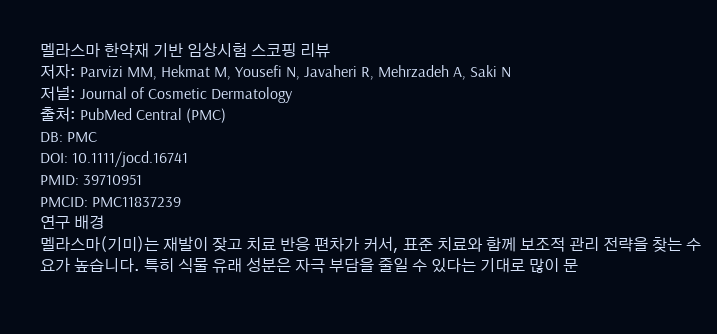멜라스마 한약재 기반 임상시험 스코핑 리뷰
저자: Parvizi MM, Hekmat M, Yousefi N, Javaheri R, Mehrzadeh A, Saki N
저널: Journal of Cosmetic Dermatology
출처: PubMed Central (PMC)
DB: PMC
DOI: 10.1111/jocd.16741
PMID: 39710951
PMCID: PMC11837239
연구 배경
멜라스마(기미)는 재발이 잦고 치료 반응 편차가 커서, 표준 치료와 함께 보조적 관리 전략을 찾는 수요가 높습니다. 특히 식물 유래 성분은 자극 부담을 줄일 수 있다는 기대로 많이 문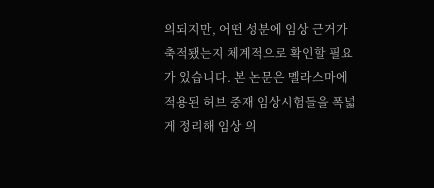의되지만, 어떤 성분에 임상 근거가 축적됐는지 체계적으로 확인할 필요가 있습니다. 본 논문은 멜라스마에 적용된 허브 중재 임상시험들을 폭넓게 정리해 임상 의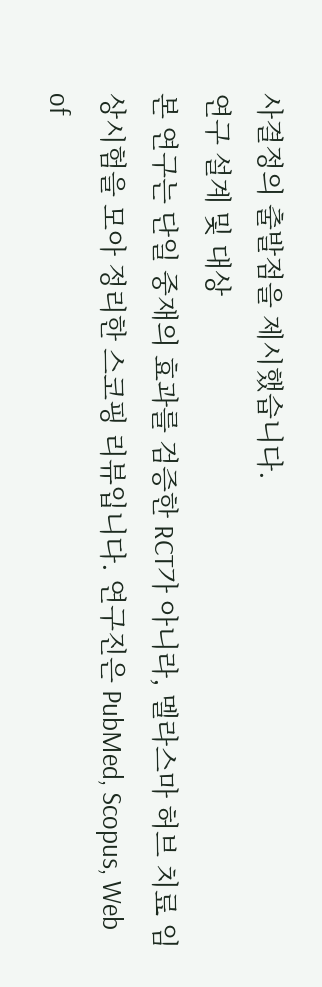사결정의 출발점을 제시했습니다.
연구 설계 및 대상
본 연구는 단일 중재의 효과를 검증한 RCT가 아니라, 멜라스마 허브 치료 임상시험을 모아 정리한 스코핑 리뷰입니다. 연구진은 PubMed, Scopus, Web of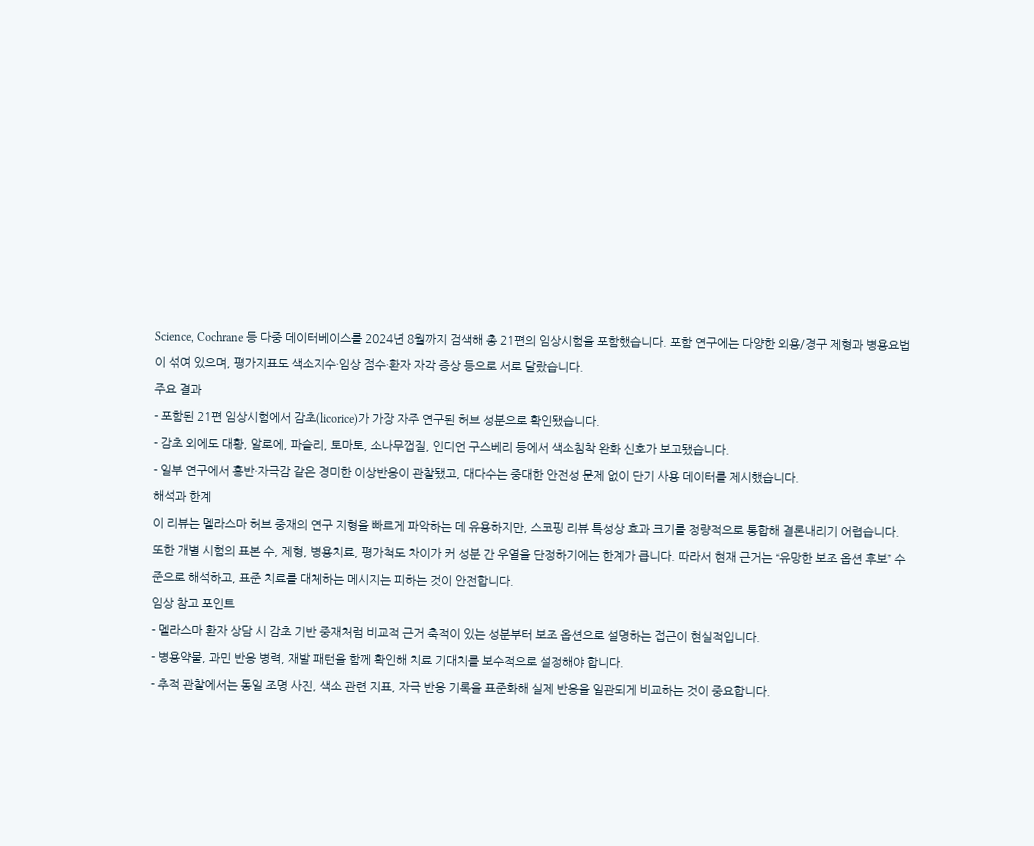Science, Cochrane 등 다중 데이터베이스를 2024년 8월까지 검색해 총 21편의 임상시험을 포함했습니다. 포함 연구에는 다양한 외용/경구 제형과 병용요법이 섞여 있으며, 평가지표도 색소지수·임상 점수·환자 자각 증상 등으로 서로 달랐습니다.
주요 결과
- 포함된 21편 임상시험에서 감초(licorice)가 가장 자주 연구된 허브 성분으로 확인됐습니다.
- 감초 외에도 대황, 알로에, 파슬리, 토마토, 소나무껍질, 인디언 구스베리 등에서 색소침착 완화 신호가 보고됐습니다.
- 일부 연구에서 홍반·자극감 같은 경미한 이상반응이 관찰됐고, 대다수는 중대한 안전성 문제 없이 단기 사용 데이터를 제시했습니다.
해석과 한계
이 리뷰는 멜라스마 허브 중재의 연구 지형을 빠르게 파악하는 데 유용하지만, 스코핑 리뷰 특성상 효과 크기를 정량적으로 통합해 결론내리기 어렵습니다. 또한 개별 시험의 표본 수, 제형, 병용치료, 평가척도 차이가 커 성분 간 우열을 단정하기에는 한계가 큽니다. 따라서 현재 근거는 “유망한 보조 옵션 후보” 수준으로 해석하고, 표준 치료를 대체하는 메시지는 피하는 것이 안전합니다.
임상 참고 포인트
- 멜라스마 환자 상담 시 감초 기반 중재처럼 비교적 근거 축적이 있는 성분부터 보조 옵션으로 설명하는 접근이 현실적입니다.
- 병용약물, 과민 반응 병력, 재발 패턴을 함께 확인해 치료 기대치를 보수적으로 설정해야 합니다.
- 추적 관찰에서는 동일 조명 사진, 색소 관련 지표, 자극 반응 기록을 표준화해 실제 반응을 일관되게 비교하는 것이 중요합니다.